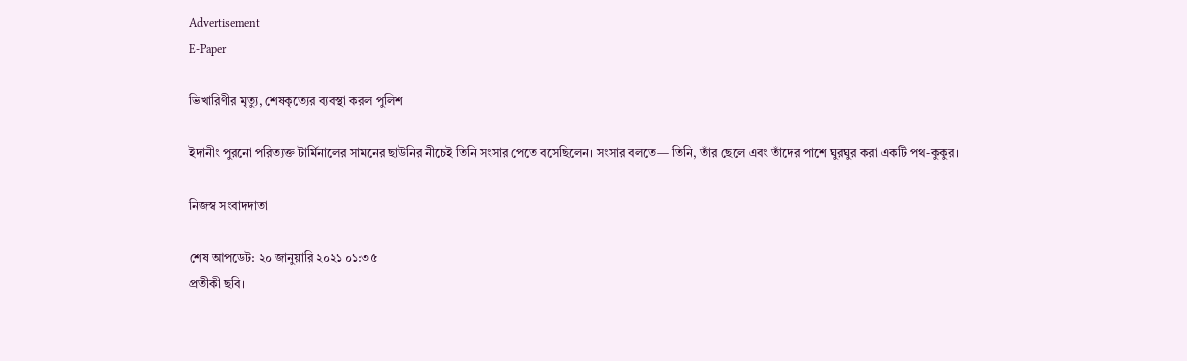Advertisement
E-Paper

ভিখারিণীর মৃত্যু, শেষকৃত্যের ব্যবস্থা করল পুলিশ

ইদানীং পুরনো পরিত্যক্ত টার্মিনালের সামনের ছাউনির নীচেই তিনি সংসার পেতে বসেছিলেন। সংসার বলতে— তিনি, তাঁর ছেলে এবং তাঁদের পাশে ঘুরঘুর করা একটি পথ-কুকুর।

নিজস্ব সংবাদদাতা

শেষ আপডেট: ২০ জানুয়ারি ২০২১ ০১:৩৫
প্রতীকী ছবি।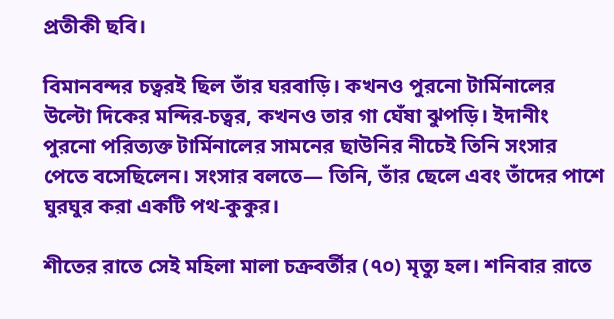প্রতীকী ছবি।

বিমানবন্দর চত্বরই ছিল তাঁর ঘরবাড়ি। কখনও পুরনো টার্মিনালের উল্টো দিকের মন্দির-চত্বর, কখনও তার গা ঘেঁষা ঝুপড়ি। ইদানীং পুরনো পরিত্যক্ত টার্মিনালের সামনের ছাউনির নীচেই তিনি সংসার পেতে বসেছিলেন। সংসার বলতে— তিনি, তাঁর ছেলে এবং তাঁদের পাশে ঘুরঘুর করা একটি পথ-কুকুর।

শীতের রাতে সেই মহিলা মালা চক্রবর্তীর (৭০) মৃত্যু হল। শনিবার রাতে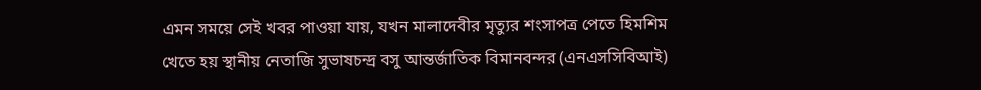এমন সময়ে সেই খবর পাওয়া যায়, যখন মালাদেবীর মৃত্যুর শংসাপত্র পেতে হিমশিম খেতে হয় স্থানীয় নেতাজি সুভাষচন্দ্র বসু আন্তর্জাতিক বিমানবন্দর (এনএসসিবিআই)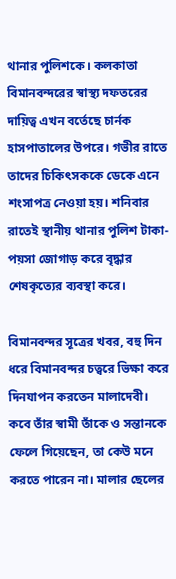থানার পুলিশকে। কলকাতা বিমানবন্দরের স্বাস্থ্য দফতরের দায়িত্ব এখন বর্তেছে চার্নক হাসপাতালের উপরে। গভীর রাতে তাদের চিকিৎসককে ডেকে এনে শংসাপত্র নেওয়া হয়। শনিবার রাতেই স্থানীয় থানার পুলিশ টাকা-পয়সা জোগাড় করে বৃদ্ধার শেষকৃত্যের ব্যবস্থা করে।

বিমানবন্দর সূত্রের খবর, বহু দিন ধরে বিমানবন্দর চত্বরে ভিক্ষা করে দিনযাপন করতেন মালাদেবী। কবে তাঁর স্বামী তাঁকে ও সন্তানকে ফেলে গিয়েছেন, তা কেউ মনে করতে পারেন না। মালার ছেলের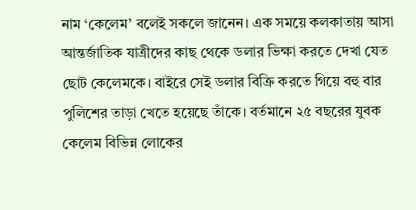নাম ‘কেলেম’ বলেই সকলে জানেন। এক সময়ে কলকাতায় আসা আন্তর্জাতিক যাত্রীদের কাছ থেকে ডলার ভিক্ষা করতে দেখা যেত ছোট কেলেমকে। বাইরে সেই ডলার বিক্রি করতে গিয়ে বহু বার পুলিশের তাড়া খেতে হয়েছে তাঁকে। বর্তমানে ২৫ বছরের যুবক কেলেম বিভিন্ন লোকের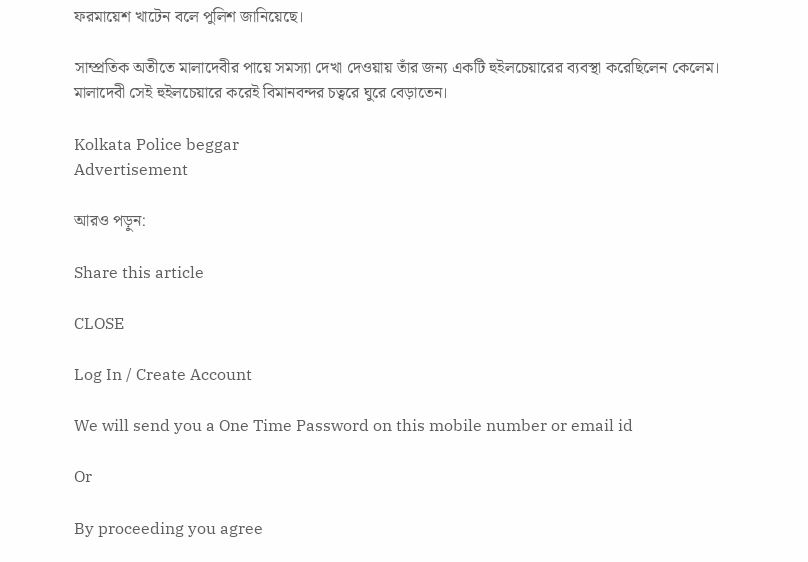ফরমায়েশ খাটেন বলে পুলিশ জানিয়েছে।

সাম্প্রতিক অতীতে মালাদেবীর পায়ে সমস্যা দেখা দেওয়ায় তাঁর জন্য একটি হুইলচেয়ারের ব্যবস্থা করেছিলেন কেলেম। মালাদেবী সেই হুইলচেয়ারে করেই বিমানবন্দর চত্বরে ঘুরে বেড়াতেন।

Kolkata Police beggar
Advertisement

আরও পড়ুন:

Share this article

CLOSE

Log In / Create Account

We will send you a One Time Password on this mobile number or email id

Or

By proceeding you agree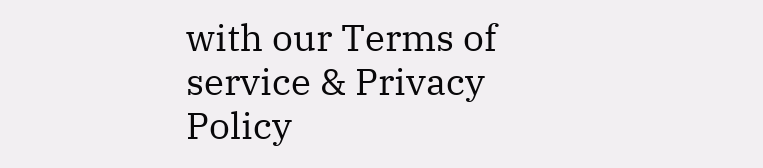with our Terms of service & Privacy Policy